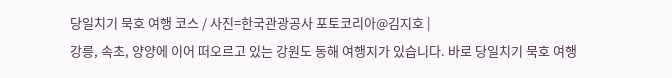당일치기 묵호 여행 코스 / 사진=한국관광공사 포토코리아@김지호 |
강릉, 속초, 양양에 이어 떠오르고 있는 강원도 동해 여행지가 있습니다. 바로 당일치기 묵호 여행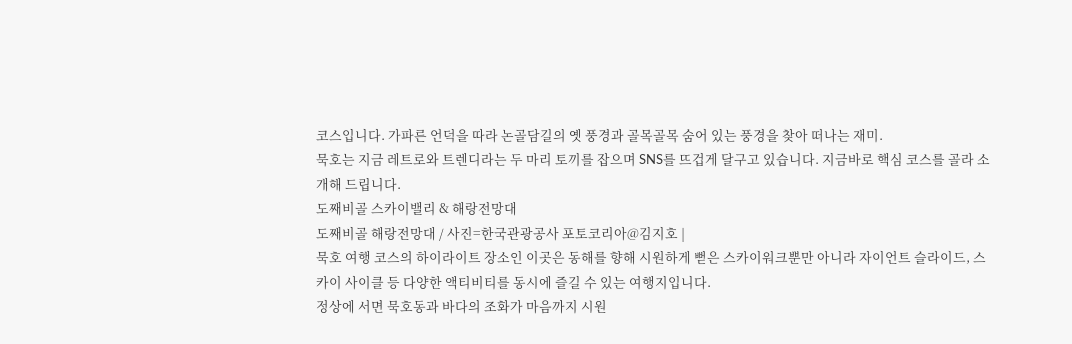코스입니다. 가파른 언덕을 따라 논골담길의 옛 풍경과 골목골목 숨어 있는 풍경을 찾아 떠나는 재미.
묵호는 지금 레트로와 트렌디라는 두 마리 토끼를 잡으며 SNS를 뜨겁게 달구고 있습니다. 지금바로 핵심 코스를 골라 소개해 드립니다.
도째비골 스카이밸리 & 해랑전망대
도째비골 해랑전망대 / 사진=한국관광공사 포토코리아@김지호 |
묵호 여행 코스의 하이라이트 장소인 이곳은 동해를 향해 시원하게 뻗은 스카이워크뿐만 아니라 자이언트 슬라이드, 스카이 사이클 등 다양한 액티비티를 동시에 즐길 수 있는 여행지입니다.
정상에 서면 묵호동과 바다의 조화가 마음까지 시원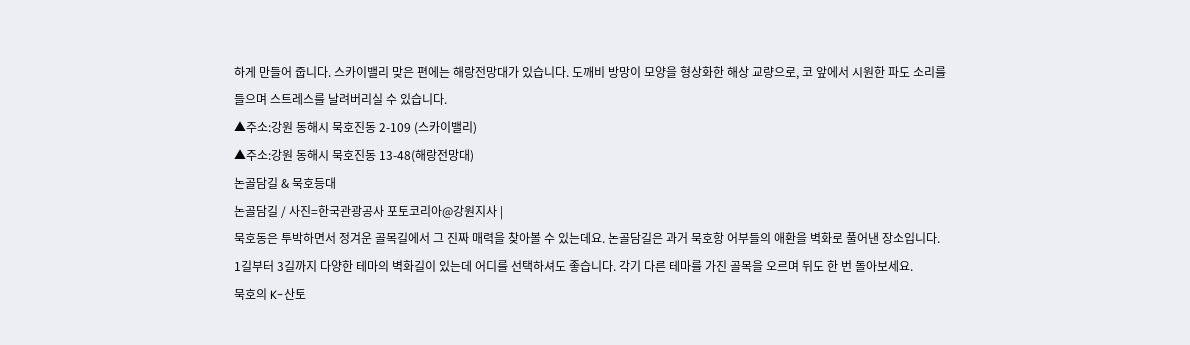하게 만들어 줍니다. 스카이밸리 맞은 편에는 해랑전망대가 있습니다. 도깨비 방망이 모양을 형상화한 해상 교량으로, 코 앞에서 시원한 파도 소리를 들으며 스트레스를 날려버리실 수 있습니다.
▲주소:강원 동해시 묵호진동 2-109 (스카이밸리)
▲주소:강원 동해시 묵호진동 13-48(해랑전망대)
논골담길 & 묵호등대
논골담길 / 사진=한국관광공사 포토코리아@강원지사 |
묵호동은 투박하면서 정겨운 골목길에서 그 진짜 매력을 찾아볼 수 있는데요. 논골담길은 과거 묵호항 어부들의 애환을 벽화로 풀어낸 장소입니다. 1길부터 3길까지 다양한 테마의 벽화길이 있는데 어디를 선택하셔도 좋습니다. 각기 다른 테마를 가진 골목을 오르며 뒤도 한 번 돌아보세요.
묵호의 K-산토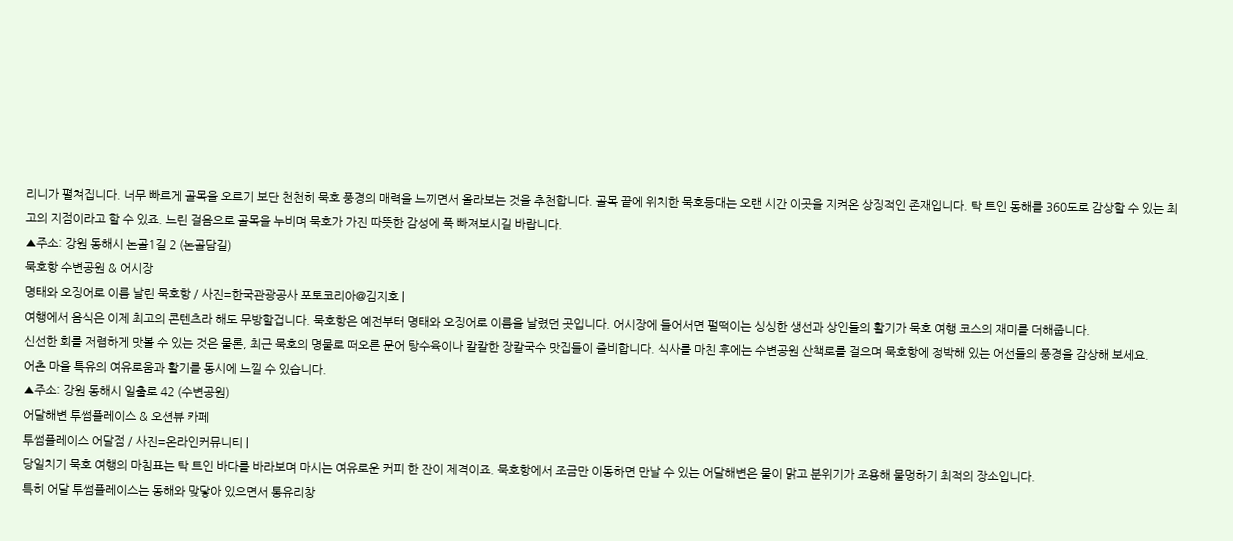리니가 펼쳐집니다. 너무 빠르게 골목을 오르기 보단 천천히 묵호 풍경의 매력을 느끼면서 올라보는 것을 추천합니다. 골목 끝에 위치한 묵호등대는 오랜 시간 이곳을 지켜온 상징적인 존재입니다. 탁 트인 동해를 360도로 감상할 수 있는 최고의 지점이라고 할 수 있죠. 느린 걸음으로 골목을 누비며 묵호가 가진 따뜻한 감성에 푹 빠져보시길 바랍니다.
▲주소: 강원 동해시 논골1길 2 (논골담길)
묵호항 수변공원 & 어시장
명태와 오징어로 이름 날린 묵호항 / 사진=한국관광공사 포토코리아@김지호 |
여행에서 음식은 이제 최고의 콘텐츠라 해도 무방할겁니다. 묵호항은 예전부터 명태와 오징어로 이름을 날렸던 곳입니다. 어시장에 들어서면 펄떡이는 싱싱한 생선과 상인들의 활기가 묵호 여행 코스의 재미를 더해줍니다.
신선한 회를 저렴하게 맛볼 수 있는 것은 물론, 최근 묵호의 명물로 떠오른 문어 탕수육이나 칼칼한 장칼국수 맛집들이 즐비합니다. 식사를 마친 후에는 수변공원 산책로를 걸으며 묵호항에 정박해 있는 어선들의 풍경을 감상해 보세요.
어촌 마을 특유의 여유로움과 활기를 동시에 느낄 수 있습니다.
▲주소: 강원 동해시 일출로 42 (수변공원)
어달해변 투썸플레이스 & 오션뷰 카페
투썸플레이스 어달점 / 사진=온라인커뮤니티 |
당일치기 묵호 여행의 마침표는 탁 트인 바다를 바라보며 마시는 여유로운 커피 한 잔이 제격이죠. 묵호항에서 조금만 이동하면 만날 수 있는 어달해변은 물이 맑고 분위기가 조용해 물멍하기 최적의 장소입니다.
특히 어달 투썸플레이스는 동해와 맞닿아 있으면서 통유리창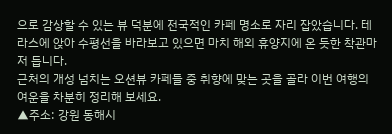으로 감상할 수 있는 뷰 덕분에 전국적인 카페 명소로 자리 잡았습니다. 테라스에 앉아 수평선을 바라보고 있으면 마치 해외 휴양지에 온 듯한 착관마저 듭니다.
근처의 개성 넘치는 오션뷰 카페들 중 취향에 맞는 곳을 골라 이번 여행의 여운을 차분히 정리해 보세요.
▲주소: 강원 동해시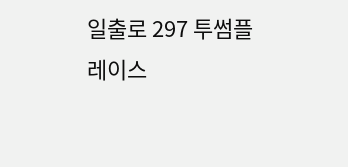일출로 297 투썸플레이스